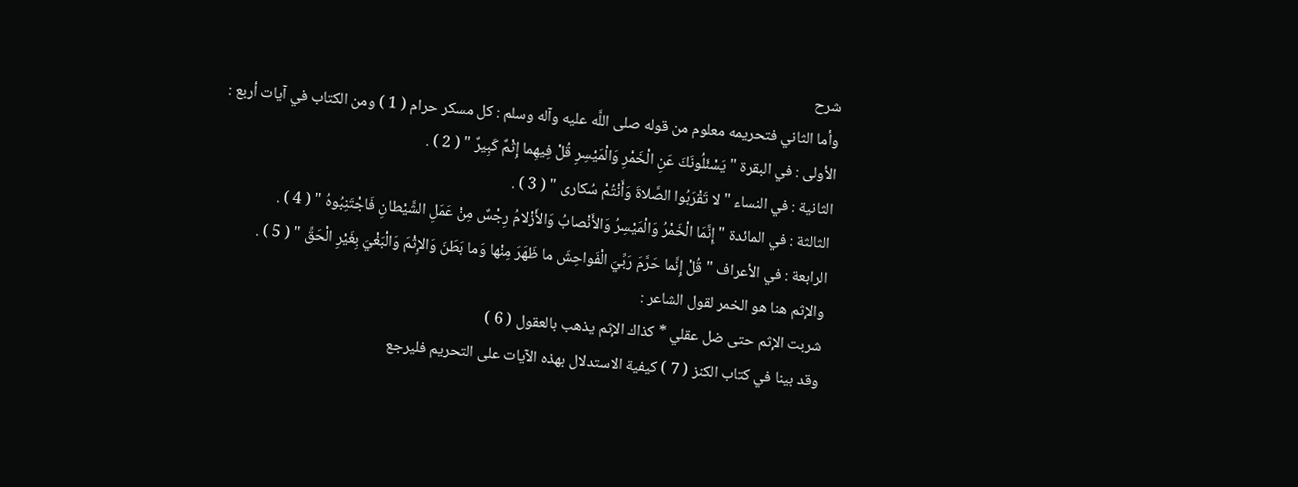شرح
وأما الثاني فتحريمه معلوم من قوله صلى اللَّه عليه وآله وسلم : كل مسكر حرام ( 1 ) ومن الكتاب في آيات أربع :
الأولى : في البقرة " يَسْئَلُونَكَ عَنِ الْخَمْرِ وَالْمَيْسِرِ قُلْ فِيهِما إِثْمٌ كَبِيرٌ " ( 2 ) .
الثانية : في النساء " لا تَقْرَبُوا الصَّلاةَ وَأَنْتُمْ سُكارى " ( 3 ) .
الثالثة : في المائدة " إِنَّمَا الْخَمْرُ وَالْمَيْسِرُ وَالأَنْصابُ وَالأَزْلامُ رِجْسٌ مِنْ عَمَلِ الشَّيْطانِ فَاجْتَنِبُوهُ " ( 4 ) .
الرابعة : في الأعراف " قُلْ إِنَّما حَرَّمَ رَبِّيَ الْفَواحِشَ ما ظَهَرَ مِنْها وَما بَطَنَ وَالإِثْمَ وَالْبَغْيَ بِغَيْرِ الْحَقِّ " ( 5 ) .
والإثم هنا هو الخمر لقول الشاعر :
شربت الإثم حتى ضل عقلي * كذاك الإثم يذهب بالعقول ( 6 )
وقد بينا في كتاب الكنز ( 7 ) كيفية الاستدلال بهذه الآيات على التحريم فليرجع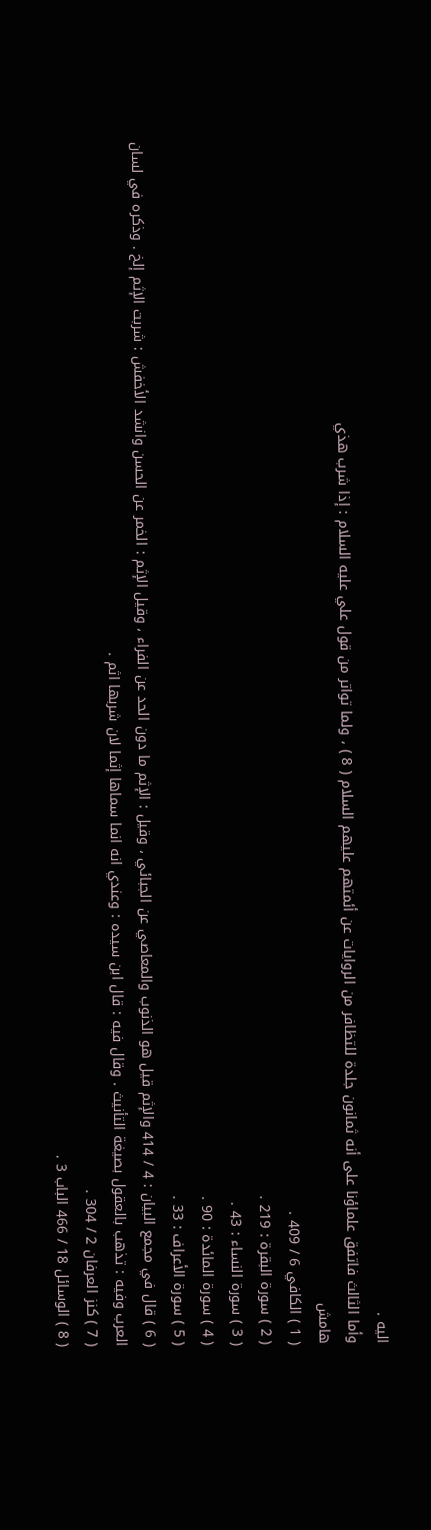اليه .
وأما الثالث فاتفق علماؤنا على أنه ثمانون جلدة للتظافر من الروايات عن أئمتهم عليهم السلام ( 8 ) ، ولما تواتر من قول علي عليه السلام : إذا شرب هذي
هامش
( 1 ) الكافي 6 / 409 .
( 2 ) سورة البقرة : 219 .
( 3 ) سورة النساء : 43 .
( 4 ) سورة المائدة : 90 .
( 5 ) سورة الأعراف : 33 .
( 6 ) قال في مجمع البيان : 4 / 414 والإثم قيل هو الذنوب والمعاصي عن الجبائي ، وقيل : الإثم ما دون الحد عن الفراء ، وقيل الإثم : الخمر عن الحسن وانشد الأخفش : شربت الإثم إلخ . وذكره في لسان العرب وفيه : تذهب بالعقول بصيغة التأنيث . وقال فيه : قال ابن سيده : وعندي انه انما سماها إثما لان شربها اثم .
( 7 ) كنز العرفان 2 / 304 .
( 8 ) الوسائل 18 / 466 الباب 3 .